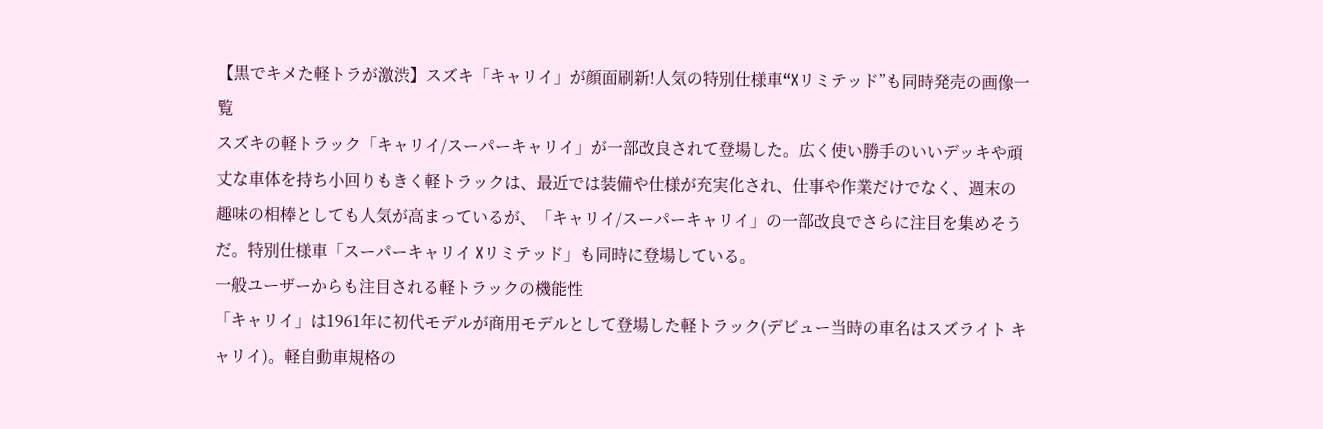【黒でキメた軽トラが激渋】スズキ「キャリイ」が顔面刷新!人気の特別仕様車“Xリミテッド”も同時発売の画像一覧
スズキの軽トラック「キャリイ/スーパーキャリイ」が一部改良されて登場した。広く使い勝手のいいデッキや頑丈な車体を持ち小回りもきく軽トラックは、最近では装備や仕様が充実化され、仕事や作業だけでなく、週末の趣味の相棒としても人気が高まっているが、「キャリイ/スーパーキャリイ」の一部改良でさらに注目を集めそうだ。特別仕様車「スーパーキャリイ Xリミテッド」も同時に登場している。
一般ユーザーからも注目される軽トラックの機能性
「キャリイ」は1961年に初代モデルが商用モデルとして登場した軽トラック(デビュー当時の車名はスズライト キャリイ)。軽自動車規格の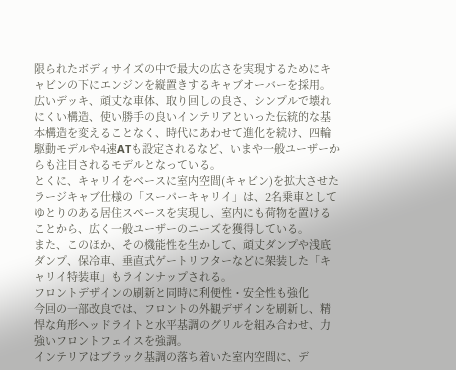限られたボディサイズの中で最大の広さを実現するためにキャビンの下にエンジンを縦置きするキャブオーバーを採用。広いデッキ、頑丈な車体、取り回しの良さ、シンプルで壊れにくい構造、使い勝手の良いインテリアといった伝統的な基本構造を変えることなく、時代にあわせて進化を続け、四輪駆動モデルや4速ATも設定されるなど、いまや一般ユーザーからも注目されるモデルとなっている。
とくに、キャリイをベースに室内空間(キャビン)を拡大させたラージキャブ仕様の「スーパーキャリイ」は、2名乗車としてゆとりのある居住スペースを実現し、室内にも荷物を置けることから、広く一般ユーザーのニーズを獲得している。
また、このほか、その機能性を生かして、頑丈ダンプや浅底ダンプ、保冷車、垂直式ゲートリフターなどに架装した「キャリイ特装車」もラインナップされる。
フロントデザインの刷新と同時に利便性・安全性も強化
今回の一部改良では、フロントの外観デザインを刷新し、精悍な角形ヘッドライトと水平基調のグリルを組み合わせ、力強いフロントフェイスを強調。
インテリアはブラック基調の落ち着いた室内空間に、デ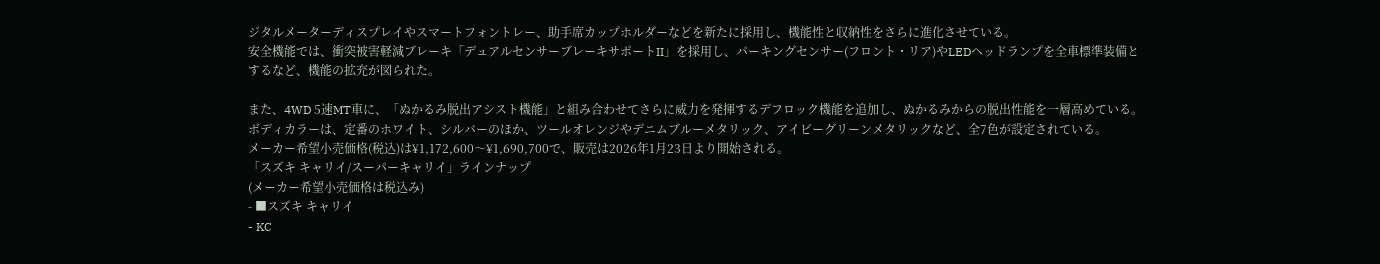ジタルメーターディスプレイやスマートフォントレー、助手席カップホルダーなどを新たに採用し、機能性と収納性をさらに進化させている。
安全機能では、衝突被害軽減ブレーキ「デュアルセンサーブレーキサポートII」を採用し、パーキングセンサー(フロント・リア)やLEDヘッドランプを全車標準装備とするなど、機能の拡充が図られた。

また、4WD 5速MT車に、「ぬかるみ脱出アシスト機能」と組み合わせてさらに威力を発揮するデフロック機能を追加し、ぬかるみからの脱出性能を一層高めている。
ボディカラーは、定番のホワイト、シルバーのほか、ツールオレンジやデニムブルーメタリック、アイビーグリーンメタリックなど、全7色が設定されている。
メーカー希望小売価格(税込)は¥1,172,600〜¥1,690,700で、販売は2026年1月23日より開始される。
「スズキ キャリイ/スーパーキャリイ」ラインナップ
(メーカー希望小売価格は税込み)
- ■スズキ キャリイ
- KC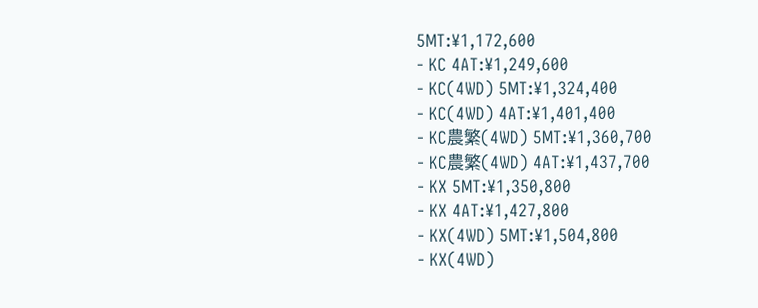5MT:¥1,172,600
- KC 4AT:¥1,249,600
- KC(4WD) 5MT:¥1,324,400
- KC(4WD) 4AT:¥1,401,400
- KC農繁(4WD) 5MT:¥1,360,700
- KC農繁(4WD) 4AT:¥1,437,700
- KX 5MT:¥1,350,800
- KX 4AT:¥1,427,800
- KX(4WD) 5MT:¥1,504,800
- KX(4WD)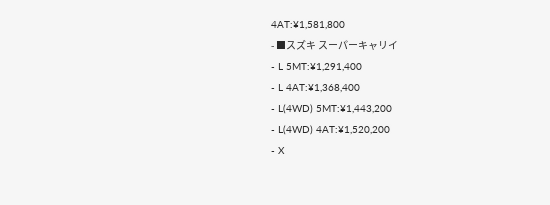4AT:¥1,581,800
- ■スズキ スーパーキャリイ
- L 5MT:¥1,291,400
- L 4AT:¥1,368,400
- L(4WD) 5MT:¥1,443,200
- L(4WD) 4AT:¥1,520,200
- X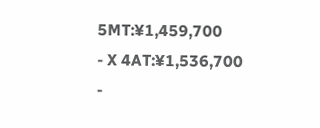5MT:¥1,459,700
- X 4AT:¥1,536,700
-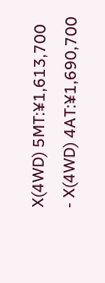X(4WD) 5MT:¥1,613,700
- X(4WD) 4AT:¥1,690,700